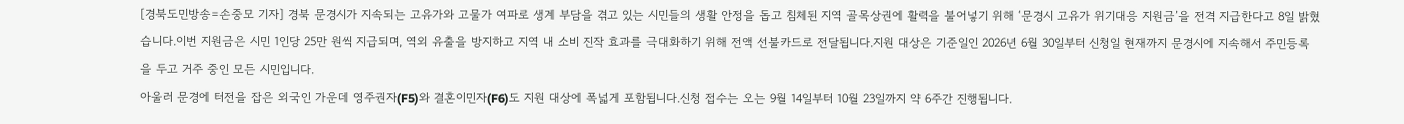[경북도민방송=손중모 기자] 경북 문경시가 지속되는 고유가와 고물가 여파로 생계 부담을 겪고 있는 시민들의 생활 안정을 돕고 침체된 지역 골목상권에 활력을 불어넣기 위해 ‘문경시 고유가 위기대응 지원금’을 전격 지급한다고 8일 밝혔습니다.이번 지원금은 시민 1인당 25만 원씩 지급되며, 역외 유출을 방지하고 지역 내 소비 진작 효과를 극대화하기 위해 전액 선불카드로 전달됩니다.지원 대상은 기준일인 2026년 6월 30일부터 신청일 현재까지 문경시에 지속해서 주민등록을 두고 거주 중인 모든 시민입니다.
아울러 문경에 터전을 잡은 외국인 가운데 영주권자(F5)와 결혼이민자(F6)도 지원 대상에 폭넓게 포함됩니다.신청 접수는 오는 9월 14일부터 10월 23일까지 약 6주간 진행됩니다.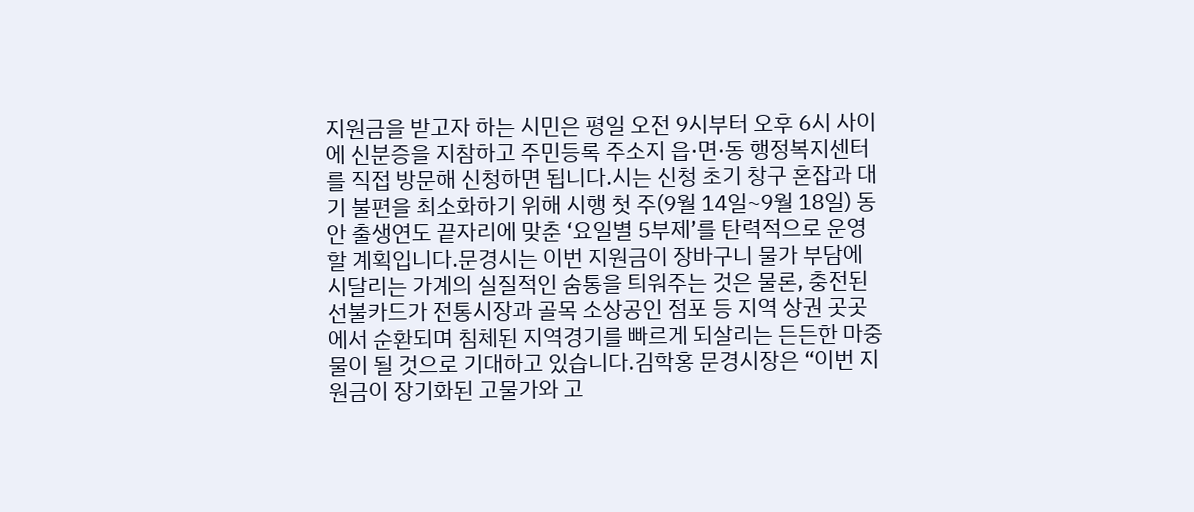지원금을 받고자 하는 시민은 평일 오전 9시부터 오후 6시 사이에 신분증을 지참하고 주민등록 주소지 읍·면·동 행정복지센터를 직접 방문해 신청하면 됩니다.시는 신청 초기 창구 혼잡과 대기 불편을 최소화하기 위해 시행 첫 주(9월 14일~9월 18일) 동안 출생연도 끝자리에 맞춘 ‘요일별 5부제’를 탄력적으로 운영할 계획입니다.문경시는 이번 지원금이 장바구니 물가 부담에 시달리는 가계의 실질적인 숨통을 틔워주는 것은 물론, 충전된 선불카드가 전통시장과 골목 소상공인 점포 등 지역 상권 곳곳에서 순환되며 침체된 지역경기를 빠르게 되살리는 든든한 마중물이 될 것으로 기대하고 있습니다.김학홍 문경시장은 “이번 지원금이 장기화된 고물가와 고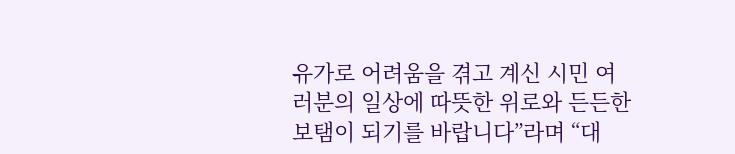유가로 어려움을 겪고 계신 시민 여러분의 일상에 따뜻한 위로와 든든한 보탬이 되기를 바랍니다”라며 “대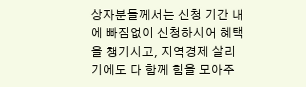상자분들께서는 신청 기간 내에 빠짐없이 신청하시어 혜택을 챙기시고, 지역경제 살리기에도 다 함께 힘을 모아주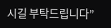시길 부탁드립니다”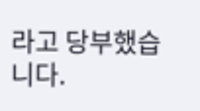라고 당부했습니다.